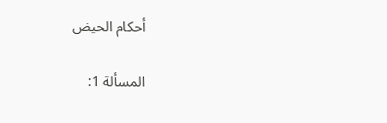أحكام الحيض

المسألة 1: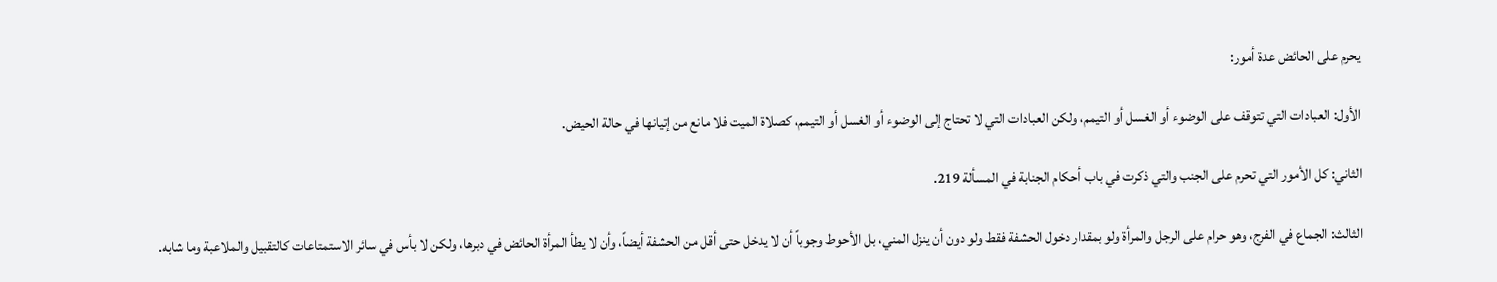يحرم على الحائض عدة أمور:

الأول: العبادات التي تتوقف على الوضوء أو الغسل أو التيمم، ولكن العبادات التي لا تحتاج إلى الوضوء أو الغسل أو التيمم، كصلاة الميت فلا مانع من إتيانها في حالة الحيض.

الثاني: كل الأمور التي تحرم على الجنب والتي ذكرت في باب أحكام الجنابة في المسألة 219.

الثالث: الجماع في الفرج، وهو حرام على الرجل والمرأة ولو بمقدار دخول الحشفة فقط ولو دون أن ينزل المني، بل الأحوط وجوباً أن لا يدخل حتى أقل من الحشفة أيضاً، وأن لا يطأ المرأة الحائض في دبرها، ولكن لا بأس في سائر الاستمتاعات كالتقبيل والملاعبة وما شابه.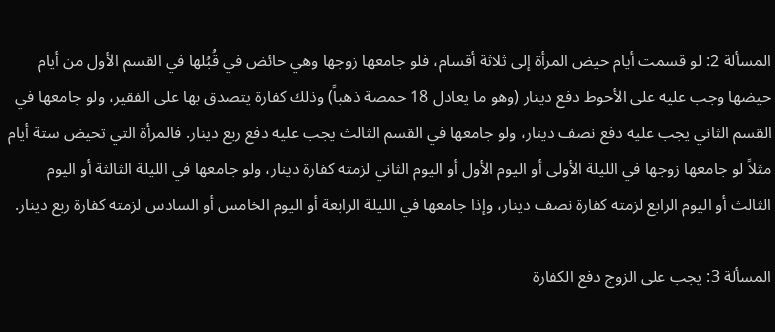المسألة 2: لو قسمت أيام حيض المرأة إلى ثلاثة أقسام، فلو جامعها زوجها وهي حائض في قُبُلها في القسم الأول من أيام حيضها وجب عليه على الأحوط دفع دينار (وهو ما يعادل 18 حمصة ذهباً) وذلك كفارة يتصدق بها على الفقير، ولو جامعها في القسم الثاني يجب عليه دفع نصف دينار، ولو جامعها في القسم الثالث يجب عليه دفع ربع دينار. فالمرأة التي تحيض ستة أيام مثلاً لو جامعها زوجها في الليلة الأولى أو اليوم الأول أو اليوم الثاني لزمته كفارة دينار، ولو جامعها في الليلة الثالثة أو اليوم الثالث أو اليوم الرابع لزمته كفارة نصف دينار، وإذا جامعها في الليلة الرابعة أو اليوم الخامس أو السادس لزمته كفارة ربع دينار.

المسألة 3: يجب على الزوج دفع الكفارة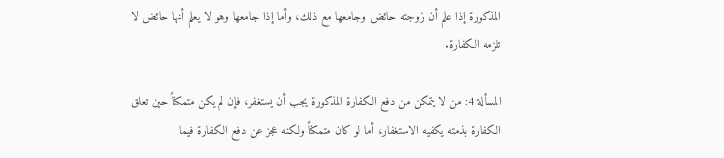المذكورة إذا علم أن زوجته حائض وجامعها مع ذلك، وأما إذا جامعها وهو لا يعلم أنها حائض لا تلزمه الكفارة.

المسألة 4: من لا يتمكن من دفع الكفارة المذكورة يجب أن يستغفر، فإن لم يكن متمكناً حين تعلق الكفارة بذمته يكفيه الاستغفار، أما لو كان متمكناً ولكنه عجز عن دفع الكفارة فيما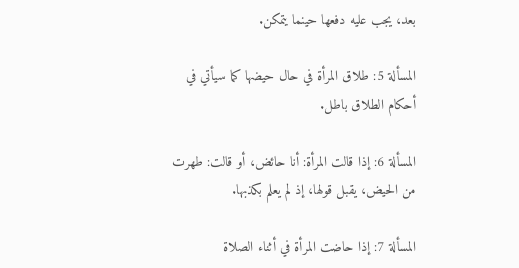بعد، يجب عليه دفعها حينما يتمكن.

المسألة 5: طلاق المرأة في حال حيضها كما سيأتي في أحكام الطلاق باطل.

المسألة 6: إذا قالت المرأة: أنا حائض، أو قالت: طهرت من الحيض، يقبل قولها، إذ لم يعلم بكذبها.

المسألة 7: إذا حاضت المرأة في أثناء الصلاة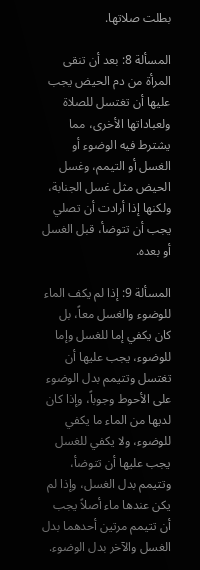بطلت صلاتها.

المسألة 8: بعد أن تنقى المرأة من دم الحيض يجب عليها أن تغتسل للصلاة ولعباداتها الأخرى، مما يشترط فيه الوضوء أو الغسل أو التيمم، وغسل الحيض مثل غسل الجنابة، ولكنها إذا أرادت أن تصلي يجب أن تتوضأ، قبل الغسل أو بعده.

المسألة 9: إذا لم يكف الماء للوضوء والغسل معاً، بل كان يكفي إما للغسل وإما للوضوء، يجب عليها أن تغتسل وتتيمم بدل الوضوء على الأحوط وجوباً، وإذا كان لديها من الماء ما يكفي للوضوء، ولا يكفي للغسل يجب عليها أن تتوضأ، وتتيمم بدل الغسل، وإذا لم يكن عندها ماء أصلاً يجب أن تتيمم مرتين أحدهما بدل الغسل والآخر بدل الوضوء.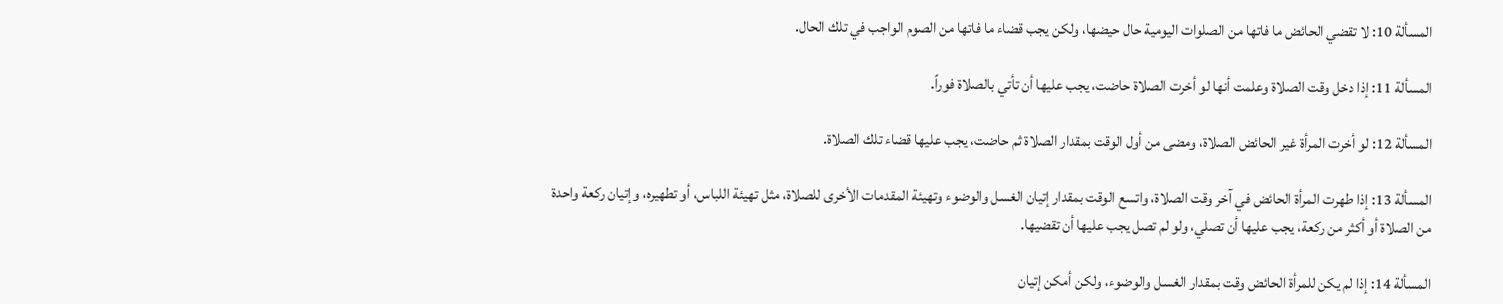المسألة 10: لا تقضي الحائض ما فاتها من الصلوات اليومية حال حيضها، ولكن يجب قضاء ما فاتها من الصوم الواجب في تلك الحال.

المسألة 11: إذا دخل وقت الصلاة وعلمت أنها لو أخرت الصلاة حاضت، يجب عليها أن تأتي بالصلاة فوراً.

المسألة 12: لو أخرت المرأة غير الحائض الصلاة، ومضى من أول الوقت بمقدار الصلاة ثم حاضت، يجب عليها قضاء تلك الصلاة.

المسألة 13: إذا طهرت المرأة الحائض في آخر وقت الصلاة، واتسع الوقت بمقدار إتيان الغسل والوضوء وتهيئة المقدمات الأخرى للصلاة، مثل تهيئة اللباس، أو تطهيره، وإتيان ركعة واحدة من الصلاة أو أكثر من ركعة، يجب عليها أن تصلي، ولو لم تصل يجب عليها أن تقضيها.

المسألة 14: إذا لم يكن للمرأة الحائض وقت بمقدار الغسل والوضوء، ولكن أمكن إتيان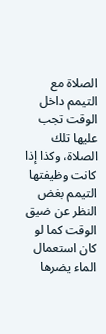الصلاة مع التيمم داخل الوقت تجب عليها تلك الصلاة، وكذا إذا كانت وظيفتها التيمم بغض النظر عن ضيق الوقت كما لو كان استعمال الماء يضرها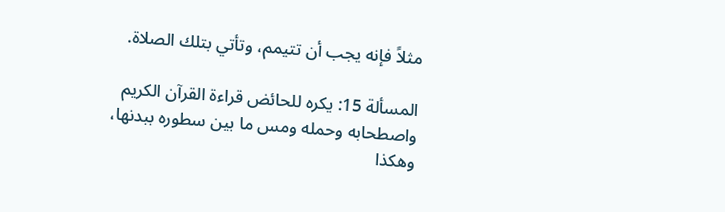مثلاً فإنه يجب أن تتيمم، وتأتي بتلك الصلاة.

المسألة 15: يكره للحائض قراءة القرآن الكريم واصطحابه وحمله ومس ما بين سطوره ببدنها، وهكذا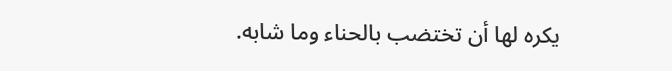يكره لها أن تختضب بالحناء وما شابه.